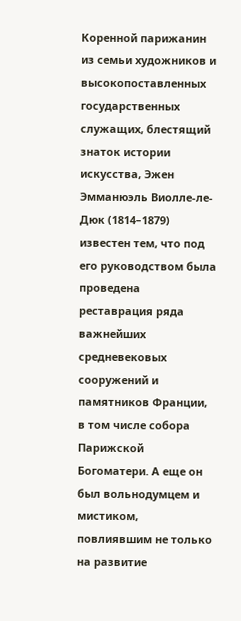Коренной парижанин из семьи художников и высокопоставленных государственных служащих, блестящий знаток истории искусства, Эжен Эмманюэль Виолле-ле-Дюк (1814–1879) известен тем, что под его руководством была проведена реставрация ряда важнейших средневековых сооружений и памятников Франции, в том числе собора Парижской Богоматери. А еще он был вольнодумцем и мистиком, повлиявшим не только на развитие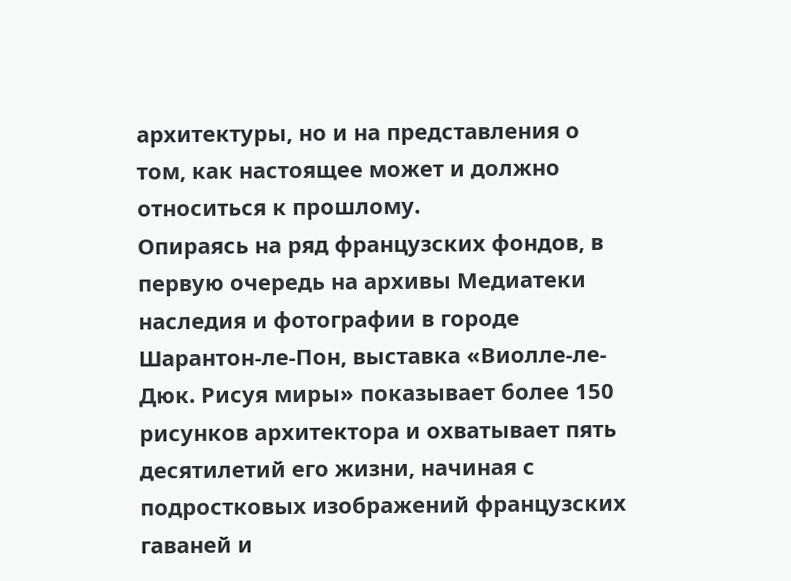архитектуры, но и на представления о том, как настоящее может и должно относиться к прошлому.
Опираясь на ряд французских фондов, в первую очередь на архивы Медиатеки наследия и фотографии в городе Шарантон-ле-Пон, выставка «Виолле-ле-Дюк. Рисуя миры» показывает более 150 рисунков архитектора и охватывает пять десятилетий его жизни, начиная с подростковых изображений французских гаваней и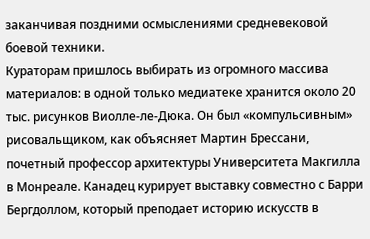заканчивая поздними осмыслениями средневековой боевой техники.
Кураторам пришлось выбирать из огромного массива материалов: в одной только медиатеке хранится около 20 тыс. рисунков Виолле-ле-Дюка. Он был «компульсивным» рисовальщиком, как объясняет Мартин Брессани, почетный профессор архитектуры Университета Макгилла в Монреале. Канадец курирует выставку совместно с Барри Бергдоллом, который преподает историю искусств в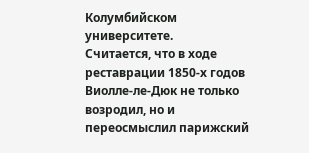Колумбийском университете.
Считается, что в ходе реставрации 1850-х годов Виолле-ле-Дюк не только возродил, но и переосмыслил парижский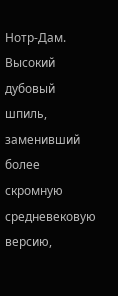Нотр-Дам. Высокий дубовый шпиль, заменивший более скромную средневековую версию,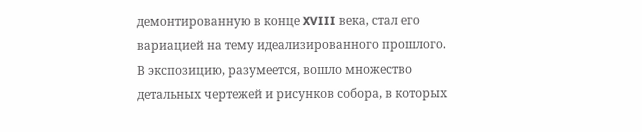демонтированную в конце XVIII века, стал его вариацией на тему идеализированного прошлого. В экспозицию, разумеется, вошло множество детальных чертежей и рисунков собора, в которых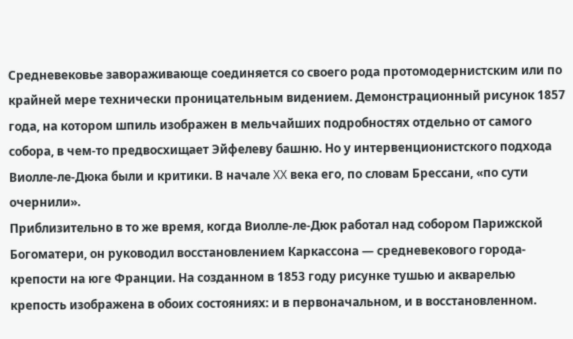Средневековье завораживающе соединяется со своего рода протомодернистским или по крайней мере технически проницательным видением. Демонстрационный рисунок 1857 года, на котором шпиль изображен в мельчайших подробностях отдельно от самого собора, в чем-то предвосхищает Эйфелеву башню. Но у интервенционистского подхода Виолле-ле-Дюка были и критики. В начале XX века его, по словам Брессани, «по сути очернили».
Приблизительно в то же время, когда Виолле-ле-Дюк работал над собором Парижской Богоматери, он руководил восстановлением Каркассона — средневекового города-крепости на юге Франции. На созданном в 1853 году рисунке тушью и акварелью крепость изображена в обоих состояниях: и в первоначальном, и в восстановленном.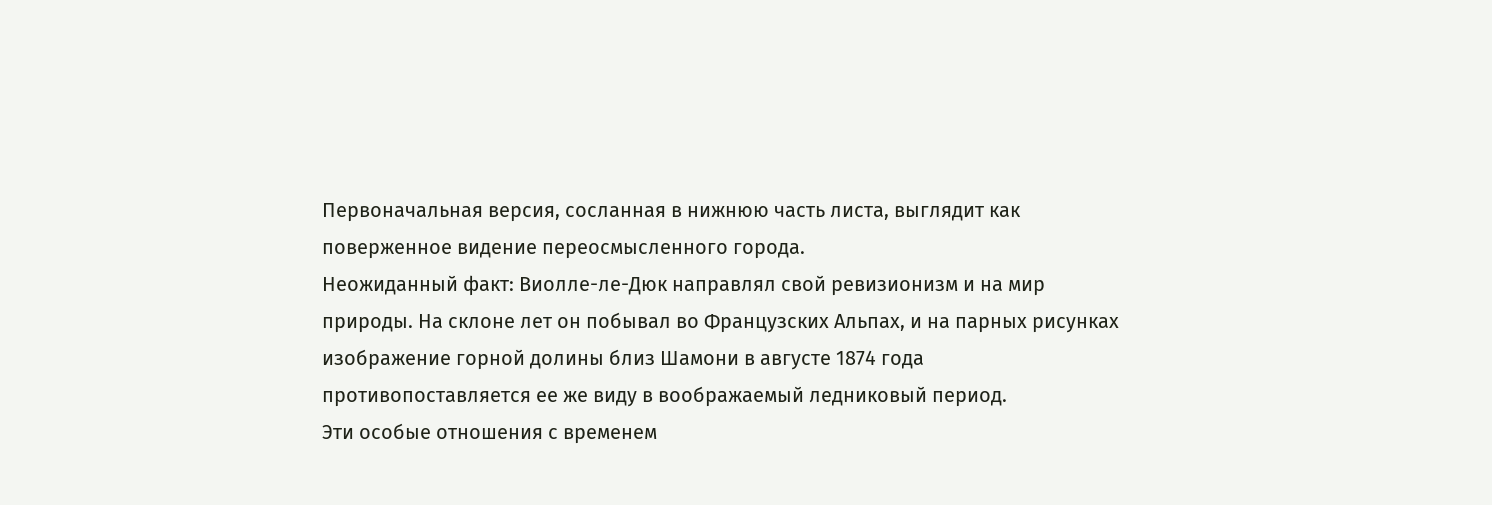Первоначальная версия, сосланная в нижнюю часть листа, выглядит как поверженное видение переосмысленного города.
Неожиданный факт: Виолле-ле-Дюк направлял свой ревизионизм и на мир природы. На склоне лет он побывал во Французских Альпах, и на парных рисунках изображение горной долины близ Шамони в августе 1874 года противопоставляется ее же виду в воображаемый ледниковый период.
Эти особые отношения с временем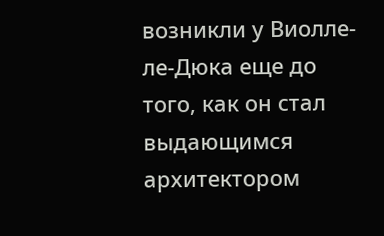возникли у Виолле-ле-Дюка еще до того, как он стал выдающимся архитектором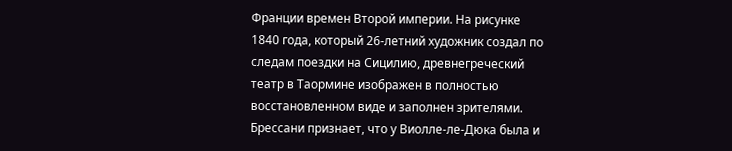Франции времен Второй империи. На рисунке 1840 года, который 26-летний художник создал по следам поездки на Сицилию, древнегреческий театр в Таормине изображен в полностью восстановленном виде и заполнен зрителями.
Брессани признает, что у Виолле-ле-Дюка была и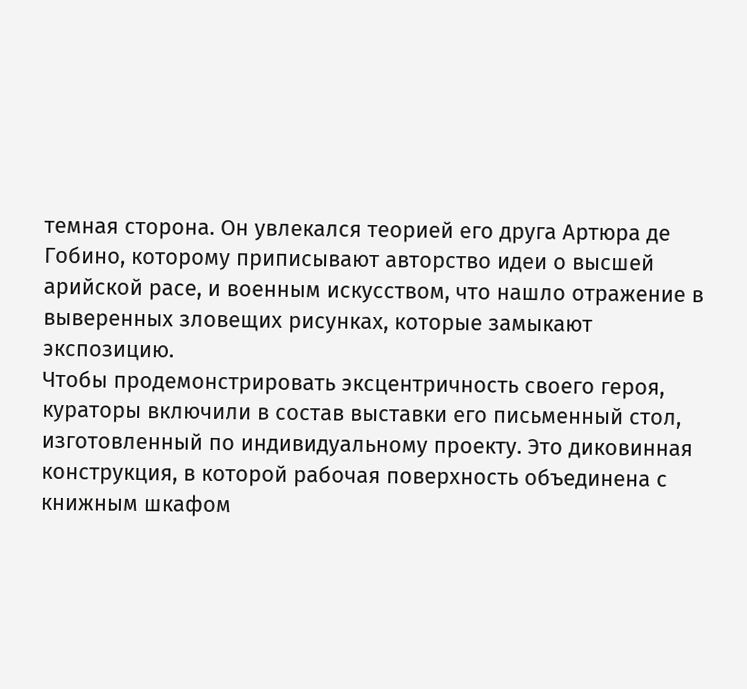темная сторона. Он увлекался теорией его друга Артюра де Гобино, которому приписывают авторство идеи о высшей арийской расе, и военным искусством, что нашло отражение в выверенных зловещих рисунках, которые замыкают экспозицию.
Чтобы продемонстрировать эксцентричность своего героя, кураторы включили в состав выставки его письменный стол, изготовленный по индивидуальному проекту. Это диковинная конструкция, в которой рабочая поверхность объединена с книжным шкафом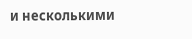и несколькими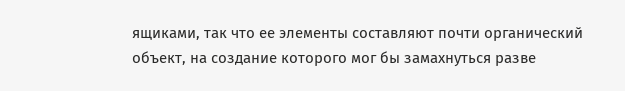ящиками, так что ее элементы составляют почти органический объект, на создание которого мог бы замахнуться разве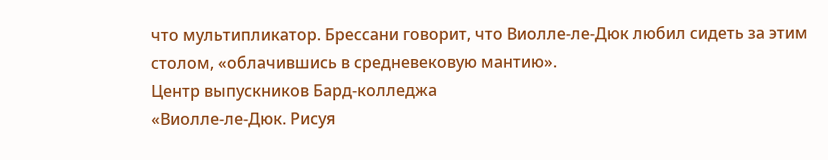что мультипликатор. Брессани говорит, что Виолле-ле-Дюк любил сидеть за этим столом, «облачившись в средневековую мантию».
Центр выпускников Бард-колледжа
«Виолле-ле-Дюк. Рисуя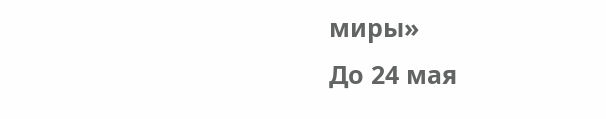миры»
До 24 мая